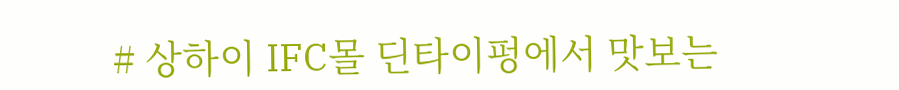# 상하이 IFC몰 딘타이펑에서 맛보는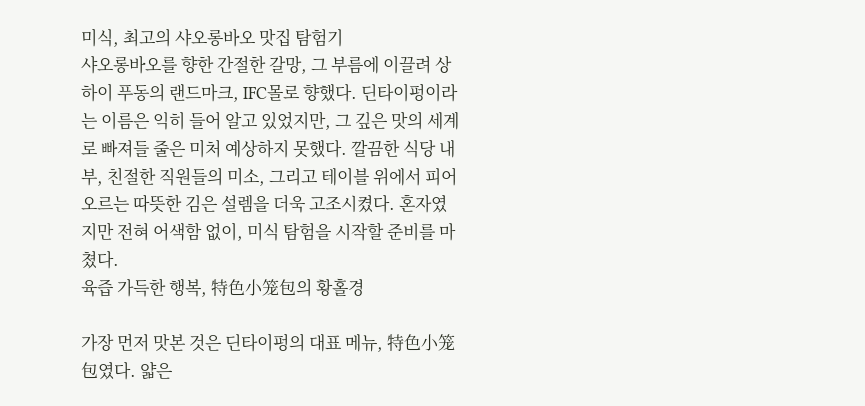미식, 최고의 샤오롱바오 맛집 탐험기
샤오롱바오를 향한 간절한 갈망, 그 부름에 이끌려 상하이 푸동의 랜드마크, IFC몰로 향했다. 딘타이펑이라는 이름은 익히 들어 알고 있었지만, 그 깊은 맛의 세계로 빠져들 줄은 미처 예상하지 못했다. 깔끔한 식당 내부, 친절한 직원들의 미소, 그리고 테이블 위에서 피어오르는 따뜻한 김은 설렘을 더욱 고조시켰다. 혼자였지만 전혀 어색함 없이, 미식 탐험을 시작할 준비를 마쳤다.
육즙 가득한 행복, 特色小笼包의 황홀경

가장 먼저 맛본 것은 딘타이펑의 대표 메뉴, 特色小笼包였다. 얇은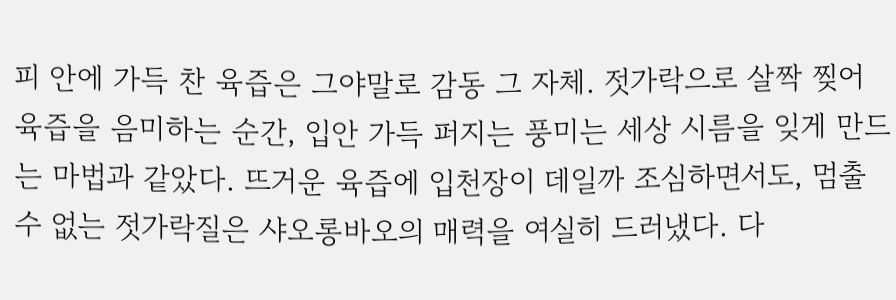피 안에 가득 찬 육즙은 그야말로 감동 그 자체. 젓가락으로 살짝 찢어 육즙을 음미하는 순간, 입안 가득 퍼지는 풍미는 세상 시름을 잊게 만드는 마법과 같았다. 뜨거운 육즙에 입천장이 데일까 조심하면서도, 멈출 수 없는 젓가락질은 샤오롱바오의 매력을 여실히 드러냈다. 다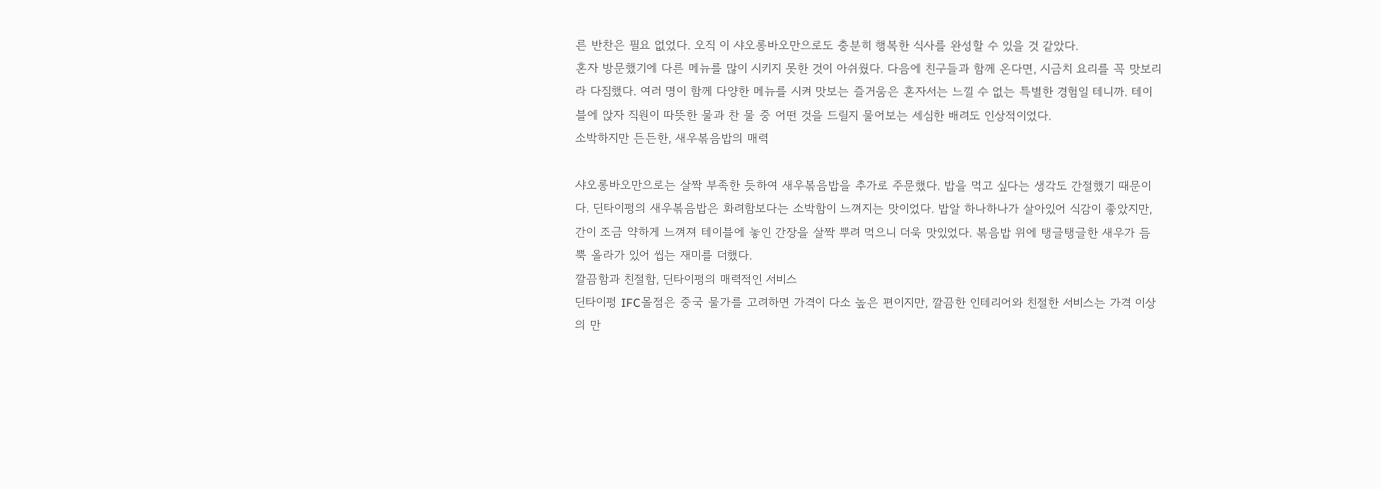른 반찬은 필요 없었다. 오직 이 샤오롱바오만으로도 충분히 행복한 식사를 완성할 수 있을 것 같았다.
혼자 방문했기에 다른 메뉴를 많이 시키지 못한 것이 아쉬웠다. 다음에 친구들과 함께 온다면, 시금치 요리를 꼭 맛보리라 다짐했다. 여러 명이 함께 다양한 메뉴를 시켜 맛보는 즐거움은 혼자서는 느낄 수 없는 특별한 경험일 테니까. 테이블에 앉자 직원이 따뜻한 물과 찬 물 중 어떤 것을 드릴지 물어보는 세심한 배려도 인상적이었다.
소박하지만 든든한, 새우볶음밥의 매력

샤오롱바오만으로는 살짝 부족한 듯하여 새우볶음밥을 추가로 주문했다. 밥을 먹고 싶다는 생각도 간절했기 때문이다. 딘타이펑의 새우볶음밥은 화려함보다는 소박함이 느껴지는 맛이었다. 밥알 하나하나가 살아있어 식감이 좋았지만, 간이 조금 약하게 느껴져 테이블에 놓인 간장을 살짝 뿌려 먹으니 더욱 맛있었다. 볶음밥 위에 탱글탱글한 새우가 듬뿍 올라가 있어 씹는 재미를 더했다.
깔끔함과 친절함, 딘타이펑의 매력적인 서비스
딘타이펑 IFC몰점은 중국 물가를 고려하면 가격이 다소 높은 편이지만, 깔끔한 인테리어와 친절한 서비스는 가격 이상의 만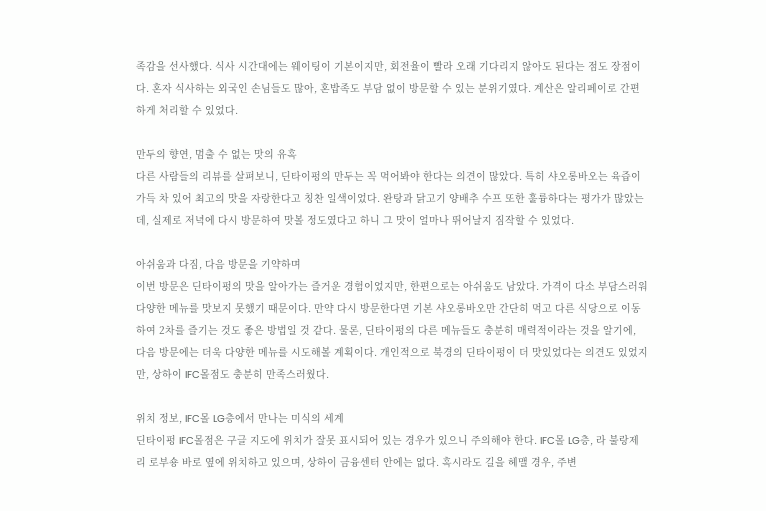족감을 선사했다. 식사 시간대에는 웨이팅이 기본이지만, 회전율이 빨라 오래 기다리지 않아도 된다는 점도 장점이다. 혼자 식사하는 외국인 손님들도 많아, 혼밥족도 부담 없이 방문할 수 있는 분위기였다. 계산은 알리페이로 간편하게 처리할 수 있었다.

만두의 향연, 멈출 수 없는 맛의 유혹
다른 사람들의 리뷰를 살펴보니, 딘타이펑의 만두는 꼭 먹어봐야 한다는 의견이 많았다. 특히 샤오롱바오는 육즙이 가득 차 있어 최고의 맛을 자랑한다고 칭찬 일색이었다. 완탕과 닭고기 양배추 수프 또한 훌륭하다는 평가가 많았는데, 실제로 저녁에 다시 방문하여 맛볼 정도였다고 하니 그 맛이 얼마나 뛰어날지 짐작할 수 있었다.

아쉬움과 다짐, 다음 방문을 기약하며
이번 방문은 딘타이펑의 맛을 알아가는 즐거운 경험이었지만, 한편으로는 아쉬움도 남았다. 가격이 다소 부담스러워 다양한 메뉴를 맛보지 못했기 때문이다. 만약 다시 방문한다면 기본 샤오롱바오만 간단히 먹고 다른 식당으로 이동하여 2차를 즐기는 것도 좋은 방법일 것 같다. 물론, 딘타이펑의 다른 메뉴들도 충분히 매력적이라는 것을 알기에, 다음 방문에는 더욱 다양한 메뉴를 시도해볼 계획이다. 개인적으로 북경의 딘타이펑이 더 맛있었다는 의견도 있었지만, 상하이 IFC몰점도 충분히 만족스러웠다.

위치 정보, IFC몰 LG층에서 만나는 미식의 세계
딘타이펑 IFC몰점은 구글 지도에 위치가 잘못 표시되어 있는 경우가 있으니 주의해야 한다. IFC몰 LG층, 라 불랑제리 로부숑 바로 옆에 위치하고 있으며, 상하이 금융센터 안에는 없다. 혹시라도 길을 헤맬 경우, 주변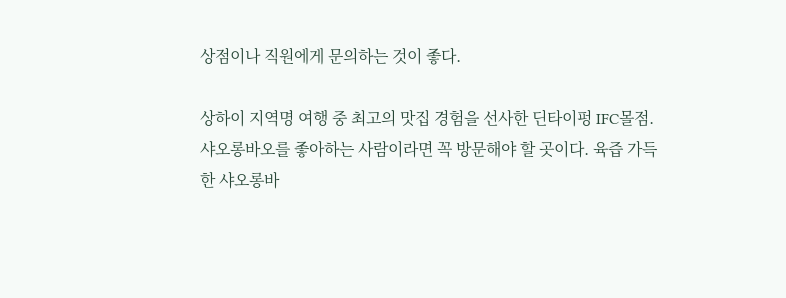상점이나 직원에게 문의하는 것이 좋다.

상하이 지역명 여행 중 최고의 맛집 경험을 선사한 딘타이펑 IFC몰점. 샤오롱바오를 좋아하는 사람이라면 꼭 방문해야 할 곳이다. 육즙 가득한 샤오롱바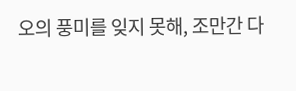오의 풍미를 잊지 못해, 조만간 다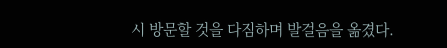시 방문할 것을 다짐하며 발걸음을 옮겼다.